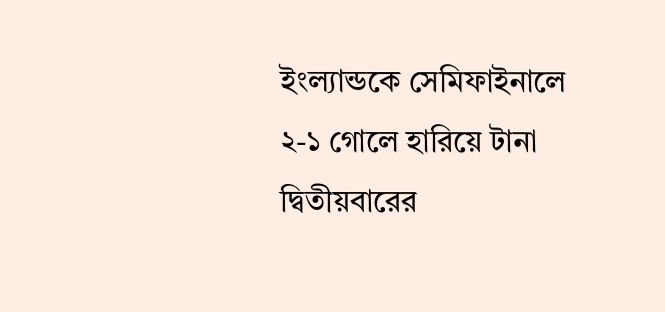ইংল্যান্ডকে সেমিফাইনালে ২-১ গোলে হারিয়ে টানা দ্বিতীয়বারের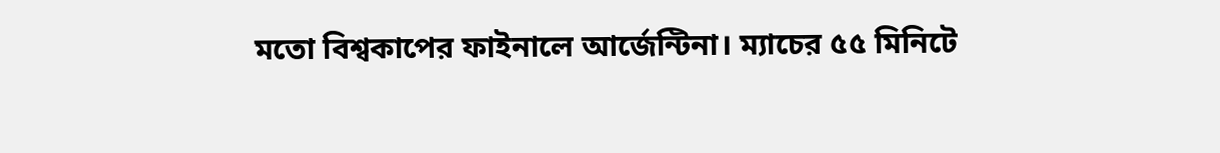মতো বিশ্বকাপের ফাইনালে আর্জেন্টিনা। ম্যাচের ৫৫ মিনিটে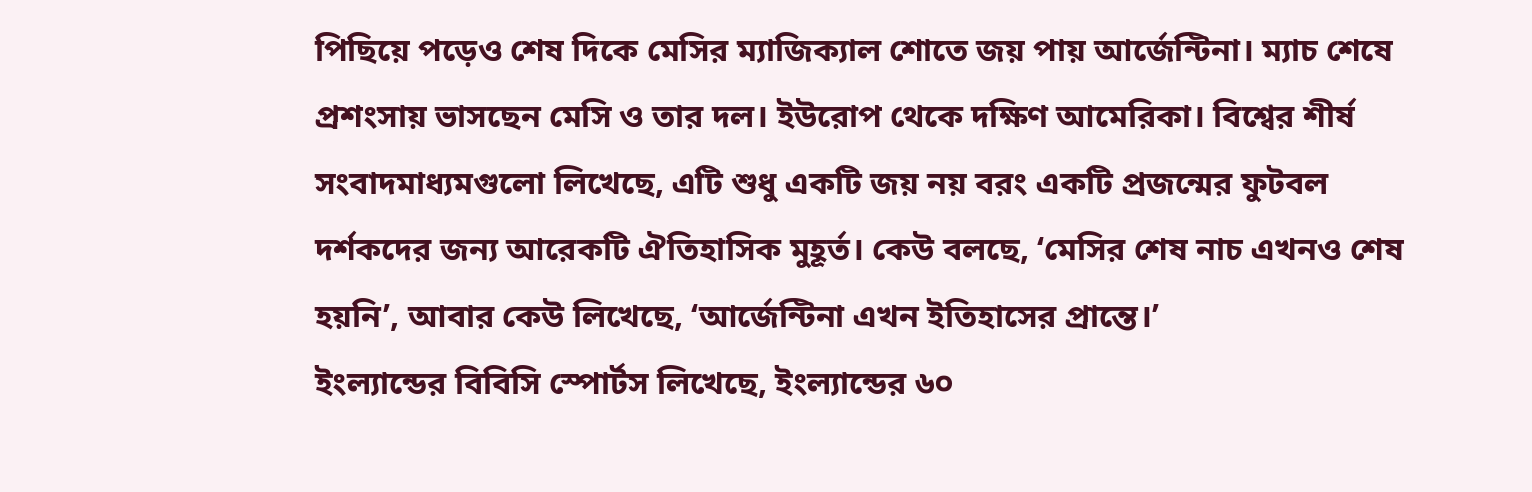পিছিয়ে পড়েও শেষ দিকে মেসির ম্যাজিক্যাল শোতে জয় পায় আর্জেন্টিনা। ম্যাচ শেষে প্রশংসায় ভাসছেন মেসি ও তার দল। ইউরোপ থেকে দক্ষিণ আমেরিকা। বিশ্বের শীর্ষ সংবাদমাধ্যমগুলো লিখেছে, এটি শুধু একটি জয় নয় বরং একটি প্রজন্মের ফুটবল দর্শকদের জন্য আরেকটি ঐতিহাসিক মুহূর্ত। কেউ বলছে, ‘মেসির শেষ নাচ এখনও শেষ হয়নি’, আবার কেউ লিখেছে, ‘আর্জেন্টিনা এখন ইতিহাসের প্রান্তে।’
ইংল্যান্ডের বিবিসি স্পোর্টস লিখেছে, ইংল্যান্ডের ৬০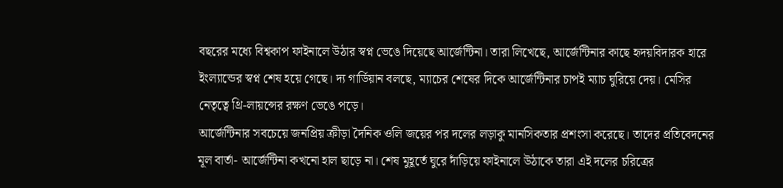বছরের মধ্যে বিশ্বকাপ ফাইনালে উঠার স্বপ্ন ভেঙে দিয়েছে আর্জেন্টিনা। তারা লিখেছে, আর্জেন্টিনার কাছে হৃদয়বিদারক হারে ইংল্যান্ডের স্বপ্ন শেষ হয়ে গেছে। দ্য গার্ডিয়ান বলছে, ম্যাচের শেষের দিকে আর্জেন্টিনার চাপই ম্যাচ ঘুরিয়ে দেয়। মেসির নেতৃত্বে থ্রি-লায়ন্সের রক্ষণ ভেঙে পড়ে।
আর্জেন্টিনার সবচেয়ে জনপ্রিয় ক্রীড়া দৈনিক ওলি জয়ের পর দলের লড়াকু মানসিকতার প্রশংসা করেছে। তাদের প্রতিবেদনের মূল বার্তা- আর্জেন্টিনা কখনো হাল ছাড়ে না। শেষ মুহূর্তে ঘুরে দাঁড়িয়ে ফাইনালে উঠাকে তারা এই দলের চরিত্রের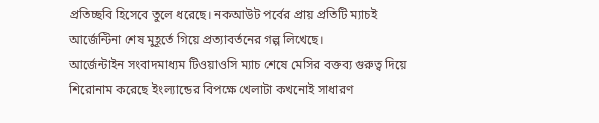প্রতিচ্ছবি হিসেবে তুলে ধরেছে। নকআউট পর্বের প্রায় প্রতিটি ম্যাচই আর্জেন্টিনা শেষ মুহূর্তে গিয়ে প্রত্যাবর্তনের গল্প লিখেছে।
আর্জেন্টাইন সংবাদমাধ্যম টিওয়াওসি ম্যাচ শেষে মেসির বক্তব্য গুরুত্ব দিয়ে শিরোনাম করেছে ইংল্যান্ডের বিপক্ষে খেলাটা কখনোই সাধারণ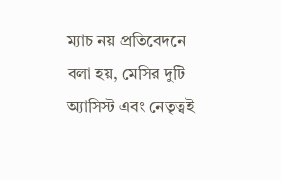ম্যাচ নয় প্রতিবেদনে বলা হয়, মেসির দুটি অ্যাসিস্ট এবং নেতৃত্বই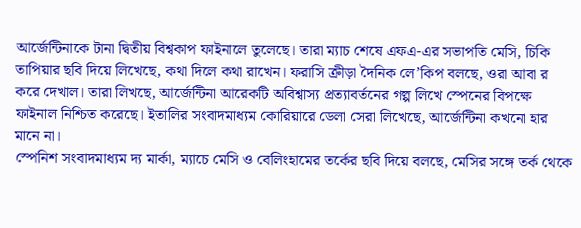আর্জেন্টিনাকে টানা দ্বিতীয় বিশ্বকাপ ফাইনালে তুলেছে। তারা ম্যাচ শেষে এফএ-এর সভাপতি মেসি, চিকি তাপিয়ার ছবি দিয়ে লিখেছে, কথা দিলে কথা রাখেন। ফরাসি ক্রীড়া দৈনিক লে’কিপ বলছে, ওরা আবা র করে দেখাল। তারা লিখছে, আর্জেন্টিনা আরেকটি অবিশ্বাস্য প্রত্যাবর্তনের গল্প লিখে স্পেনের বিপক্ষে ফাইনাল নিশ্চিত করেছে। ইতালির সংবাদমাধ্যম কোরিয়ারে ডেলা সেরা লিখেছে, আর্জেন্টিনা কখনো হার মানে না।
স্পেনিশ সংবাদমাধ্যম দ্য মার্কা, ম্যাচে মেসি ও বেলিংহামের তর্কের ছবি দিয়ে বলছে, মেসির সঙ্গে তর্ক থেকে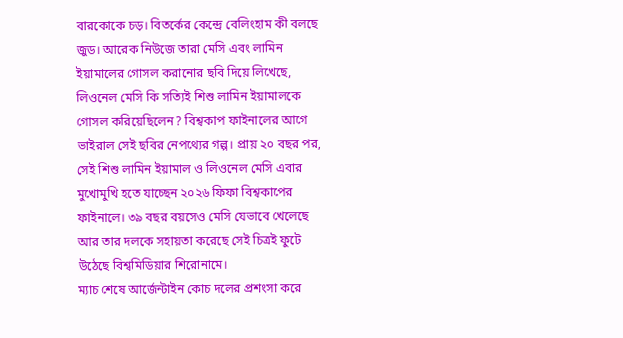বারকোকে চড়। বিতর্কের কেন্দ্রে বেলিংহাম কী বলছে জুড। আরেক নিউজে তারা মেসি এবং লামিন ইয়ামালের গোসল করানোর ছবি দিয়ে লিখেছে, লিওনেল মেসি কি সত্যিই শিশু লামিন ইয়ামালকে গোসল করিয়েছিলেন? বিশ্বকাপ ফাইনালের আগে ভাইরাল সেই ছবির নেপথ্যের গল্প। প্রায় ২০ বছর পর, সেই শিশু লামিন ইয়ামাল ও লিওনেল মেসি এবার মুখোমুখি হতে যাচ্ছেন ২০২৬ ফিফা বিশ্বকাপের ফাইনালে। ৩৯ বছর বয়সেও মেসি যেভাবে খেলেছে আর তার দলকে সহায়তা করেছে সেই চিত্রই ফুটে উঠেছে বিশ্বমিডিয়ার শিরোনামে।
ম্যাচ শেষে আর্জেন্টাইন কোচ দলের প্রশংসা করে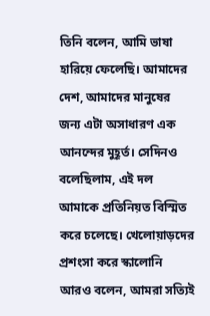তিনি বলেন, আমি ভাষা হারিয়ে ফেলেছি। আমাদের দেশ, আমাদের মানুষের জন্য এটা অসাধারণ এক আনন্দের মুহূর্ত। সেদিনও বলেছিলাম, এই দল আমাকে প্রতিনিয়ত বিস্মিত করে চলেছে। খেলোয়াড়দের প্রশংসা করে স্কালোনি আরও বলেন, আমরা সত্যিই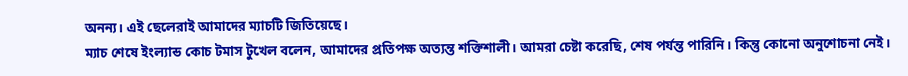অনন্য। এই ছেলেরাই আমাদের ম্যাচটি জিতিয়েছে।
ম্যাচ শেষে ইংল্যান্ড কোচ টমাস টুখেল বলেন, আমাদের প্রতিপক্ষ অত্যন্ত শক্তিশালী। আমরা চেষ্টা করেছি, শেষ পর্যন্ত পারিনি। কিন্তু কোনো অনুশোচনা নেই।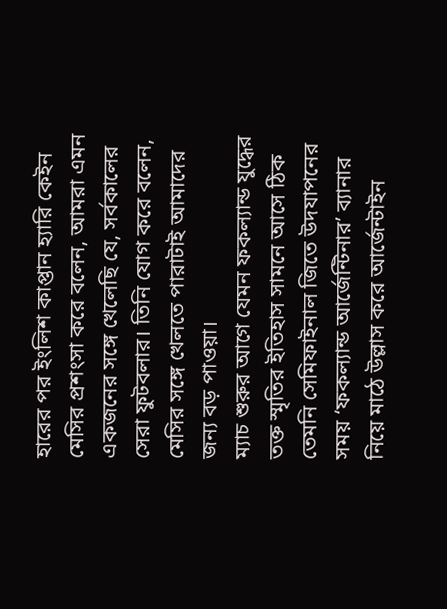হারের পর ইংলিশ কাপ্তান হ্যারি কেইন মেসির প্রশংসা করে বলেন, আমরা এমন একজনের সঙ্গে খেলেছি যে, সর্বকালের সেরা ফুটবলার। তিনি যোগ করে বলেন, মেসির সঙ্গে খেলতে পারাটাই আমাদের জন্য বড় পাওয়া।
ম্যাচ শুরুর আগে যেমন ফকল্যান্ড যুদ্ধের তক্ত স্মৃতির ইতিহাস সামনে আসে ঠিক তেমনি সেমিফাইনাল জিতে উদযাপনের সময় ‘ফকল্যান্ড আর্জেন্টিনার’ ব্যানার নিয়ে মাঠে উল্লাস করে আর্জেন্টাইন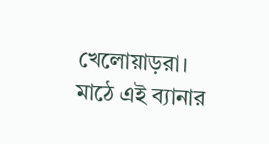খেলোয়াড়রা। মাঠে এই ব্যানার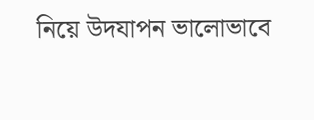নিয়ে উদযাপন ভালোভাবে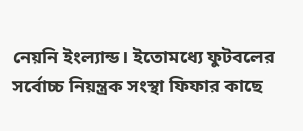নেয়নি ইংল্যান্ড। ইতোমধ্যে ফুটবলের সর্বোচ্চ নিয়ন্ত্রক সংস্থা ফিফার কাছে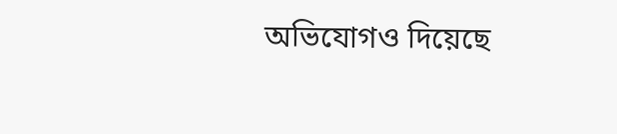অভিযোগও দিয়েছে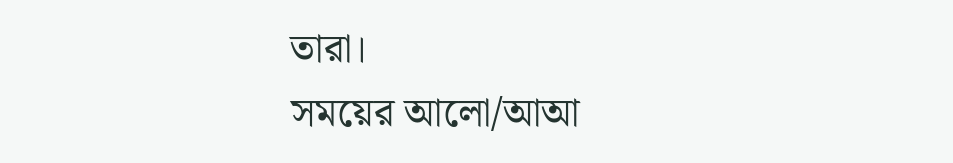তারা।
সময়ের আলো/আআ